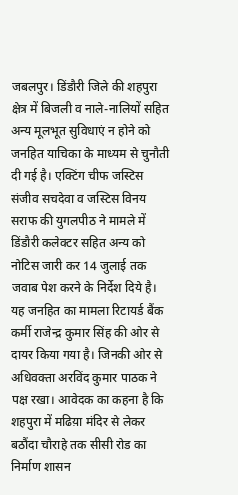जबलपुर। डिंडौरी जिले की शहपुरा क्षेत्र में बिजली व नाले-नालियों सहित अन्य मूलभूत सुविधाएं न होने को जनहित याचिका के माध्यम से चुनौती दी गई है। एक्टिंग चीफ जस्टिस संजीव सचदेवा व जस्टिस विनय सराफ की युगलपीठ ने मामले में डिंडौरी कलेक्टर सहित अन्य को नोटिस जारी कर 14 जुलाई तक जवाब पेश करने के निर्देश दिये है।
यह जनहित का मामला रिटायर्ड बैंक कर्मी राजेन्द्र कुमार सिंह की ओर से दायर किया गया है। जिनकी ओर से अधिवक्ता अरविंद कुमार पाठक ने पक्ष रखा। आवेदक का कहना है कि शहपुरा में मढिय़ा मंदिर से लेकर बठौंदा चौराहे तक सीसी रोड का निर्माण शासन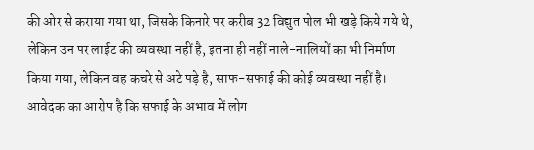की ओर से कराया गया था, जिसके किनारे पर करीब 32 विद्युत पोल भी खड़े किये गये थे, लेकिन उन पर लाईट की व्यवस्था नहीं है, इतना ही नहीं नाले-नालियों का भी निर्माण किया गया, लेकिन वह कचरे से अटे पड़े है, साफ-सफाई की कोई व्यवस्था नहीं है। आवेदक का आरोप है कि सफाई के अभाव में लोग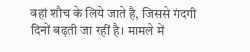वहां शौच के लिये जाते है, जिससे गंदगी दिनों बढ़ती जा रहीं है। मामले में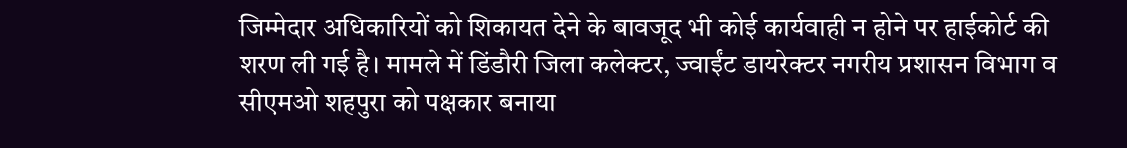जिम्मेदार अधिकारियों को शिकायत देने के बावजूद भी कोई कार्यवाही न होने पर हाईकोर्ट की शरण ली गई है। मामले में डिंडौरी जिला कलेक्टर, ज्वाईंट डायरेक्टर नगरीय प्रशासन विभाग व सीएमओ शहपुरा को पक्षकार बनाया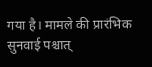गया है। मामले की प्रारंभिक सुनवाई पश्चात्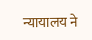न्यायालय ने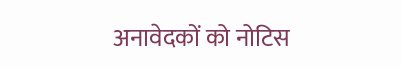अनावेदकों को नोटिस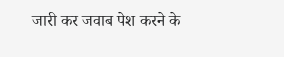जारी कर जवाब पेश करने के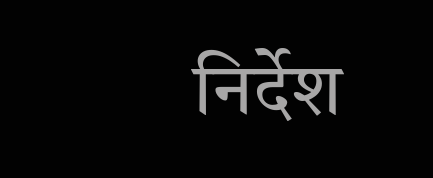निर्देश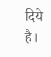दिये है।